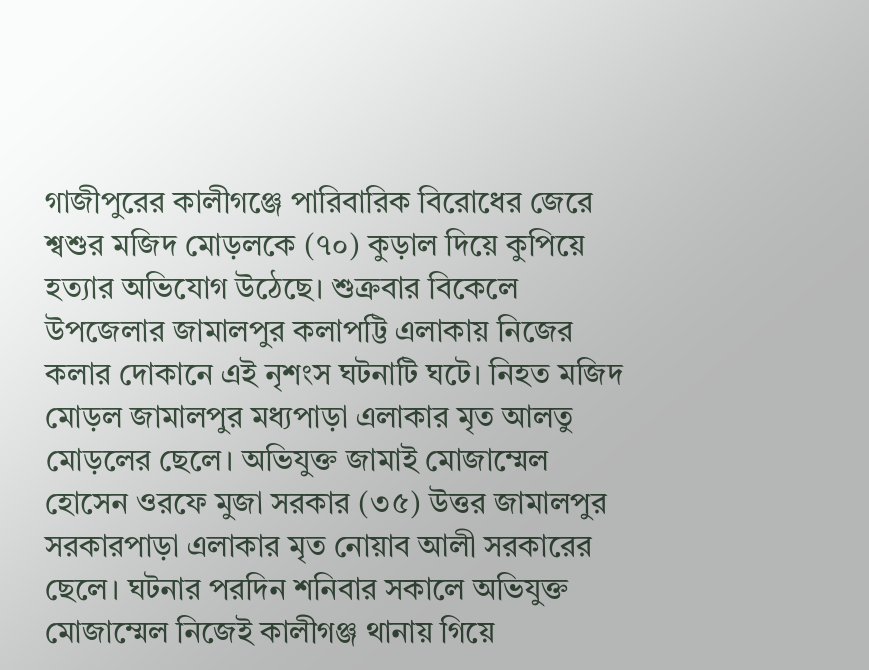গাজীপুরের কালীগঞ্জে পারিবারিক বিরোধের জেরে শ্বশুর মজিদ মোড়লকে (৭০) কুড়াল দিয়ে কুপিয়ে হত্যার অভিযোগ উঠেছে। শুক্রবার বিকেলে উপজেলার জামালপুর কলাপট্টি এলাকায় নিজের কলার দোকানে এই নৃশংস ঘটনাটি ঘটে। নিহত মজিদ মোড়ল জামালপুর মধ্যপাড়া এলাকার মৃত আলতু মোড়লের ছেলে। অভিযুক্ত জামাই মোজাম্মেল হোসেন ওরফে মুজা সরকার (৩৫) উত্তর জামালপুর সরকারপাড়া এলাকার মৃত নোয়াব আলী সরকারের ছেলে। ঘটনার পরদিন শনিবার সকালে অভিযুক্ত মোজাম্মেল নিজেই কালীগঞ্জ থানায় গিয়ে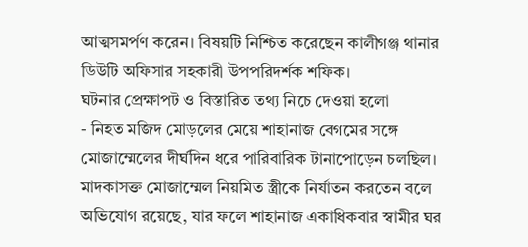আত্মসমর্পণ করেন। বিষয়টি নিশ্চিত করেছেন কালীগঞ্জ থানার ডিউটি অফিসার সহকারী উপপরিদর্শক শফিক।
ঘটনার প্রেক্ষাপট ও বিস্তারিত তথ্য নিচে দেওয়া হলো
- নিহত মজিদ মোড়লের মেয়ে শাহানাজ বেগমের সঙ্গে মোজাম্মেলের দীর্ঘদিন ধরে পারিবারিক টানাপোড়েন চলছিল। মাদকাসক্ত মোজাম্মেল নিয়মিত স্ত্রীকে নির্যাতন করতেন বলে অভিযোগ রয়েছে, যার ফলে শাহানাজ একাধিকবার স্বামীর ঘর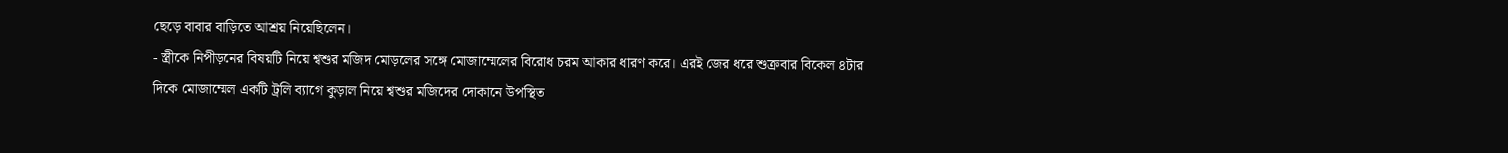ছেড়ে বাবার বাড়িতে আশ্রয় নিয়েছিলেন।
- স্ত্রীকে নিপীড়নের বিষয়টি নিয়ে শ্বশুর মজিদ মোড়লের সঙ্গে মোজাম্মেলের বিরোধ চরম আকার ধারণ করে। এরই জের ধরে শুক্রবার বিকেল ৪টার দিকে মোজাম্মেল একটি ট্রলি ব্যাগে কুড়াল নিয়ে শ্বশুর মজিদের দোকানে উপস্থিত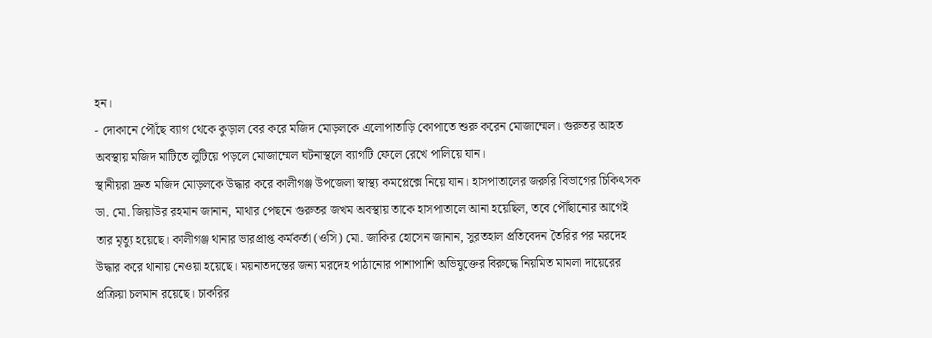হন।
- দোকানে পৌঁছে ব্যাগ থেকে কুড়াল বের করে মজিদ মোড়লকে এলোপাতাড়ি কোপাতে শুরু করেন মোজাম্মেল। গুরুতর আহত অবস্থায় মজিদ মাটিতে লুটিয়ে পড়লে মোজাম্মেল ঘটনাস্থলে ব্যাগটি ফেলে রেখে পালিয়ে যান।
স্থানীয়রা দ্রুত মজিদ মোড়লকে উদ্ধার করে কালীগঞ্জ উপজেলা স্বাস্থ্য কমপ্লেক্সে নিয়ে যান। হাসপাতালের জরুরি বিভাগের চিকিৎসক ডা. মো. জিয়াউর রহমান জানান, মাথার পেছনে গুরুতর জখম অবস্থায় তাকে হাসপাতালে আনা হয়েছিল, তবে পৌঁছানোর আগেই তার মৃত্যু হয়েছে। কালীগঞ্জ থানার ভারপ্রাপ্ত কর্মকর্তা (ওসি) মো. জাকির হোসেন জানান, সুরতহাল প্রতিবেদন তৈরির পর মরদেহ উদ্ধার করে থানায় নেওয়া হয়েছে। ময়নাতদন্তের জন্য মরদেহ পাঠানোর পাশাপাশি অভিযুক্তের বিরুদ্ধে নিয়মিত মামলা দায়েরের প্রক্রিয়া চলমান রয়েছে। চাকরির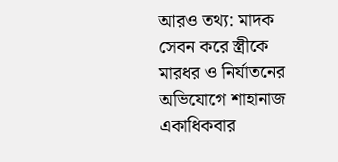আরও তথ্য: মাদক সেবন করে স্ত্রীকে মারধর ও নির্যাতনের অভিযোগে শাহানাজ একাধিকবার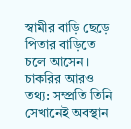স্বামীর বাড়ি ছেড়ে পিতার বাড়িতে চলে আসেন। চাকরির আরও তথ্য: সম্প্রতি তিনি সেখানেই অবস্থান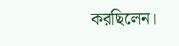করছিলেন।